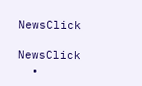NewsClick

NewsClick
  •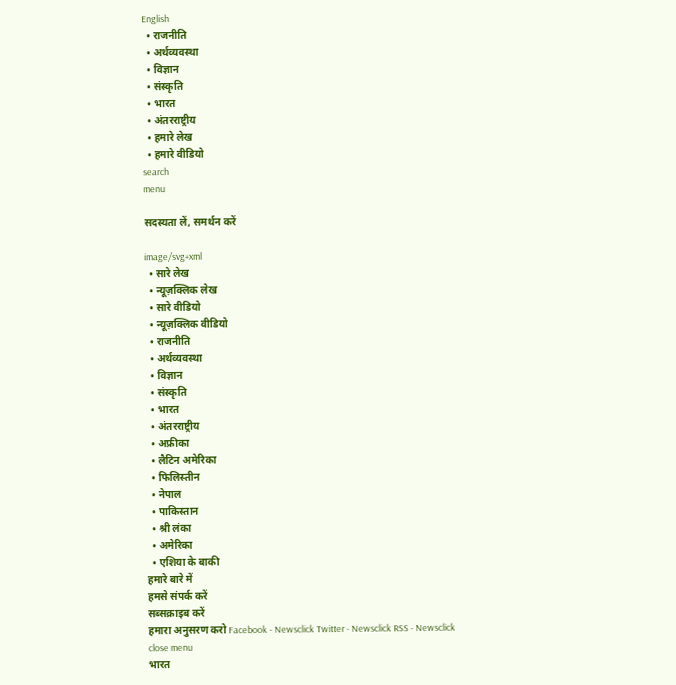English
  • राजनीति
  • अर्थव्यवस्था
  • विज्ञान
  • संस्कृति
  • भारत
  • अंतरराष्ट्रीय
  • हमारे लेख
  • हमारे वीडियो
search
menu

सदस्यता लें, समर्थन करें

image/svg+xml
  • सारे लेख
  • न्यूज़क्लिक लेख
  • सारे वीडियो
  • न्यूज़क्लिक वीडियो
  • राजनीति
  • अर्थव्यवस्था
  • विज्ञान
  • संस्कृति
  • भारत
  • अंतरराष्ट्रीय
  • अफ्रीका
  • लैटिन अमेरिका
  • फिलिस्तीन
  • नेपाल
  • पाकिस्तान
  • श्री लंका
  • अमेरिका
  • एशिया के बाकी
हमारे बारे में
हमसे संपर्क करें
सब्सक्राइब करें
हमारा अनुसरण करो Facebook - Newsclick Twitter - Newsclick RSS - Newsclick
close menu
भारत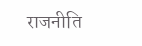राजनीति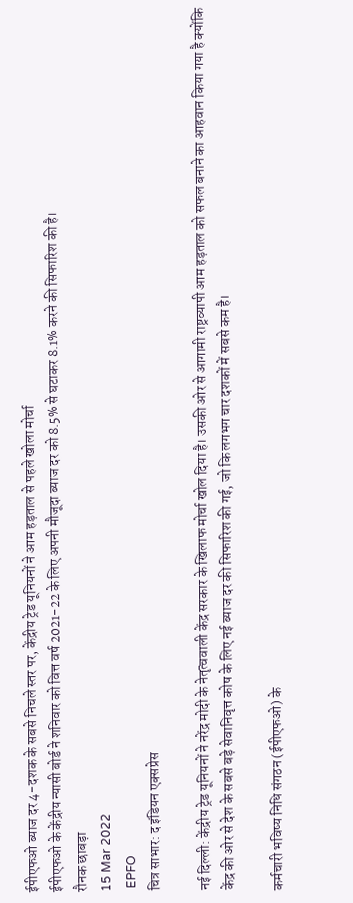ईपीएफओ ब्याज दर 4-दशक के सबसे निचले स्तर पर, केंद्रीय ट्रेड यूनियनों ने आम हड़ताल से पहले खोला मोर्चा
ईपीएफओ के केंद्रीय न्यासी बोर्ड ने शनिवार को वित्त वर्ष 2021-22 के लिए अपनी मौजूदा ब्याज दर को 8.5% से घटाकर 8.1% करने की सिफारिश की है।
रौनक छाबड़ा
15 Mar 2022
 EPFO
चित्र साभार: द इंडियन एक्सप्रेस

नई दिल्ली: केंद्रीय ट्रेड यूनियनों ने नरेंद्र मोदी के नेतृत्ववाली केंद्र सरकार के खिलाफ मोर्चा खोल दिया है। उसकी ओर से आगामी राष्ट्रव्यापी आम हड़ताल को सफल बनाने का आहवान किया गया है क्योंकि केंद्र की ओर से देश के सबसे बड़े सेवानिवृत्त कोष के लिए नई ब्याज दर की सिफारिश की गई, जो कि लगभग चार दशकों में सबसे कम है।

कर्मचारी भविष्य निधि संगठन (ईपीएफओ) के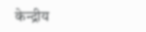केन्द्रीय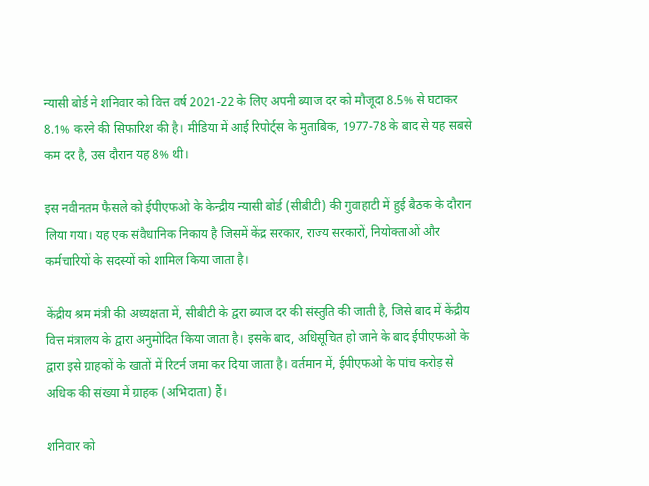न्यासी बोर्ड ने शनिवार को वित्त वर्ष 2021-22 के लिए अपनी ब्याज दर को मौजूदा 8.5% से घटाकर 8.1% करने की सिफारिश की है। मीडिया में आई रिपोर्ट्स के मुताबिक, 1977-78 के बाद से यह सबसे कम दर है, उस दौरान यह 8% थी।

इस नवीनतम फैसले को ईपीएफओ के केन्द्रीय न्यासी बोर्ड (सीबीटी) की गुवाहाटी में हुई बैठक के दौरान लिया गया। यह एक संवैधानिक निकाय है जिसमें केंद्र सरकार, राज्य सरकारों, नियोक्ताओं और कर्मचारियों के सदस्यों को शामिल किया जाता है।

केंद्रीय श्रम मंत्री की अध्यक्षता में, सीबीटी के द्वरा ब्याज दर की संस्तुति की जाती है, जिसे बाद में केंद्रीय वित्त मंत्रालय के द्वारा अनुमोदित किया जाता है। इसके बाद, अधिसूचित हो जाने के बाद ईपीएफओ के द्वारा इसे ग्राहकों के खातों में रिटर्न जमा कर दिया जाता है। वर्तमान में, ईपीएफओ के पांच करोड़ से अधिक की संख्या में ग्राहक (अभिदाता) हैं।

शनिवार को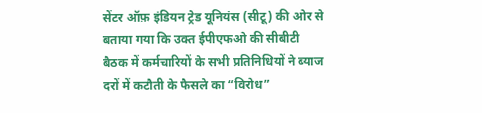सेंटर ऑफ़ इंडियन ट्रेड यूनियंस (सीटू) की ओर से बताया गया कि उक्त ईपीएफओ की सीबीटी बैठक में कर्मचारियों के सभी प्रतिनिधियों ने ब्याज दरों में कटौती के फैसले का “विरोध”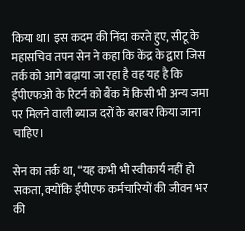किया था। इस कदम की निंदा करते हुए, सीटू के महासचिव तपन सेन ने कहा कि केंद्र के द्वारा जिस तर्क को आगे बढ़ाया जा रहा है वह यह है कि ईपीएफओ के रिटर्न को बैंक में किसी भी अन्य जमा पर मिलने वाली ब्याज दरों के बराबर किया जाना चाहिए।

सेन का तर्क था, “यह कभी भी स्वीकार्य नहीं हो सकता, क्योंकि ईपीएफ कर्मचारियों की जीवन भर की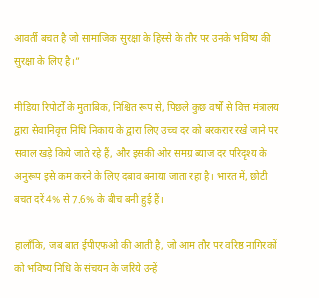आवर्ती बचत है जो सामाजिक सुरक्षा के हिस्से के तौर पर उनके भविष्य की सुरक्षा के लिए है।”

मीडिया रिपोर्टों के मुताबिक, निश्चित रूप से, पिछले कुछ वर्षों से वित्त मंत्रालय द्वारा सेवानिवृत्त निधि निकाय के द्वारा लिए उच्च दर को बरकरार रखे जाने पर सवाल खड़े किये जाते रहे हैं, और इसकी ओर समग्र ब्याज दर परिदृश्य के अनुरूप इसे कम करने के लिए दबाव बनाया जाता रहा है। भारत में, छोटी बचत दरें 4% से 7.6% के बीच बनी हुई हैं।

हालाँकि, जब बात ईपीएफओ की आती है, जो आम तौर पर वरिष्ठ नागिरकों को भविष्य निधि के संचयन के जरिये उन्हें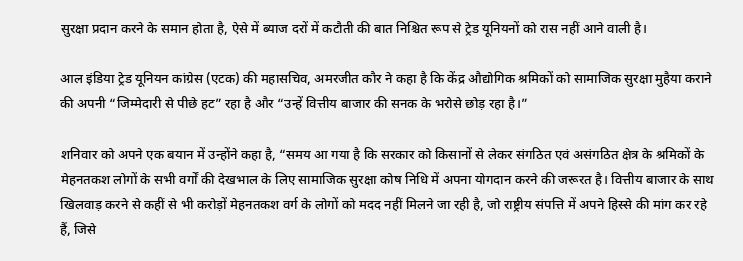सुरक्षा प्रदान करने के समान होता है, ऐसे में ब्याज दरों में कटौती की बात निश्चित रूप से ट्रेड यूनियनों को रास नहीं आने वाली है।

आल इंडिया ट्रेड यूनियन कांग्रेस (एटक) की महासचिव, अमरजीत कौर ने कहा है कि केंद्र औद्योगिक श्रमिकों को सामाजिक सुरक्षा मुहैया कराने की अपनी “जिम्मेदारी से पीछे हट” रहा है और “उन्हें वित्तीय बाजार की सनक के भरोसे छोड़ रहा है।”

शनिवार को अपने एक बयान में उन्होंने कहा है, “समय आ गया है कि सरकार को किसानों से लेकर संगठित एवं असंगठित क्षेत्र के श्रमिकों के मेहनतकश लोगों के सभी वर्गों की देखभाल के लिए सामाजिक सुरक्षा कोष निधि में अपना योगदान करने की जरूरत है। वित्तीय बाजार के साथ खिलवाड़ करने से कहीं से भी करोड़ों मेहनतकश वर्ग के लोगों को मदद नहीं मिलने जा रही है, जो राष्ट्रीय संपत्ति में अपने हिस्से की मांग कर रहे हैं, जिसे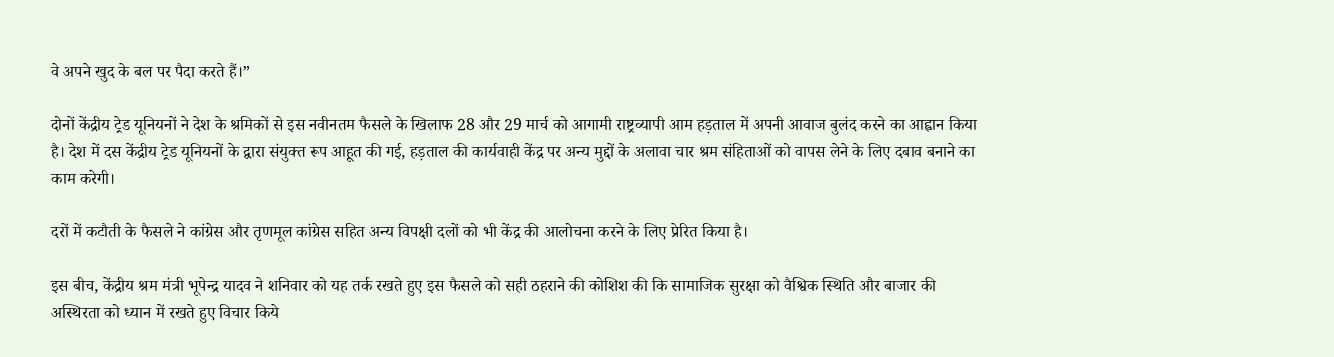वे अपने खुद के बल पर पैदा करते हैं।”

दोनों केंद्रीय ट्रेड यूनियनों ने देश के श्रमिकों से इस नवीनतम फैसले के खिलाफ 28 और 29 मार्च को आगामी राष्ट्रव्यापी आम हड़ताल में अपनी आवाज बुलंद करने का आह्वान किया है। देश में दस केंद्रीय ट्रेड यूनियनों के द्वारा संयुक्त रूप आहूत की गई, हड़ताल की कार्यवाही केंद्र पर अन्य मुद्दों के अलावा चार श्रम संहिताओं को वापस लेने के लिए दबाव बनाने का काम करेगी।

दरों में कटौती के फैसले ने कांग्रेस और तृणमूल कांग्रेस सहित अन्य विपक्षी दलों को भी केंद्र की आलोचना करने के लिए प्रेरित किया है।

इस बीच, केंद्रीय श्रम मंत्री भूपेन्द्र यादव ने शनिवार को यह तर्क रखते हुए इस फैसले को सही ठहराने की कोशिश की कि सामाजिक सुरक्षा को वैश्विक स्थिति और बाजार की अस्थिरता को ध्यान में रखते हुए विचार किये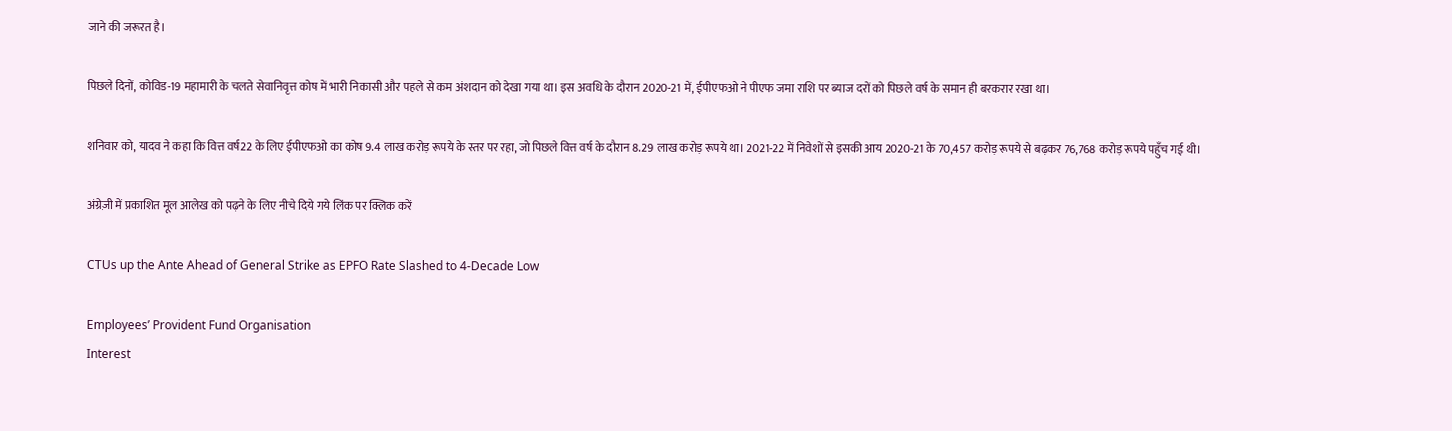जाने की जरूरत है।

पिछले दिनों, कोविड-19 महामारी के चलते सेवानिवृत्त कोष में भारी निकासी और पहले से कम अंशदान को देखा गया था। इस अवधि के दौरान 2020-21 में, ईपीएफओ ने पीएफ जमा राशि पर ब्याज दरों को पिछले वर्ष के समान ही बरकरार रखा था।

शनिवार को, यादव ने कहा कि वित्त वर्ष22 के लिए ईपीएफओ का कोष 9.4 लाख करोड़ रूपये के स्तर पर रहा, जो पिछले वित्त वर्ष के दौरान 8.29 लाख करोड़ रूपये था। 2021-22 में निवेशों से इसकी आय 2020-21 के 70,457 करोड़ रूपये से बढ़कर 76,768 करोड़ रूपये पहुँच गई थी।

अंग्रेज़ी में प्रकाशित मूल आलेख को पढ़ने के लिए नीचे दिये गये लिंक पर क्लिक करें

CTUs up the Ante Ahead of General Strike as EPFO Rate Slashed to 4-Decade Low

Employees’ Provident Fund Organisation
Interest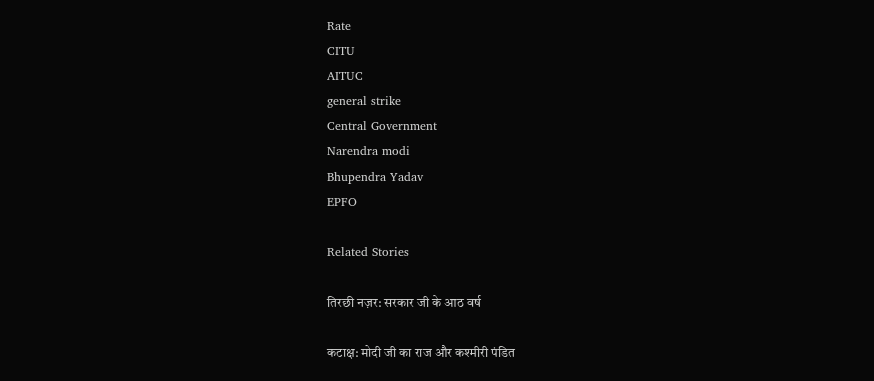Rate
CITU
AITUC
general strike
Central Government
Narendra modi
Bhupendra Yadav
EPFO

Related Stories

तिरछी नज़र: सरकार जी के आठ वर्ष

कटाक्ष: मोदी जी का राज और कश्मीरी पंडित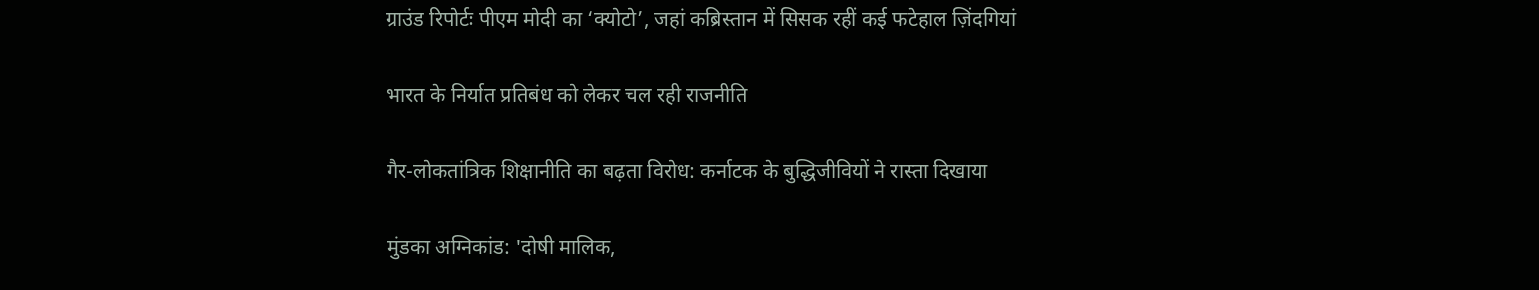ग्राउंड रिपोर्टः पीएम मोदी का ‘क्योटो’, जहां कब्रिस्तान में सिसक रहीं कई फटेहाल ज़िंदगियां

भारत के निर्यात प्रतिबंध को लेकर चल रही राजनीति

गैर-लोकतांत्रिक शिक्षानीति का बढ़ता विरोध: कर्नाटक के बुद्धिजीवियों ने रास्ता दिखाया

मुंडका अग्निकांड: 'दोषी मालिक,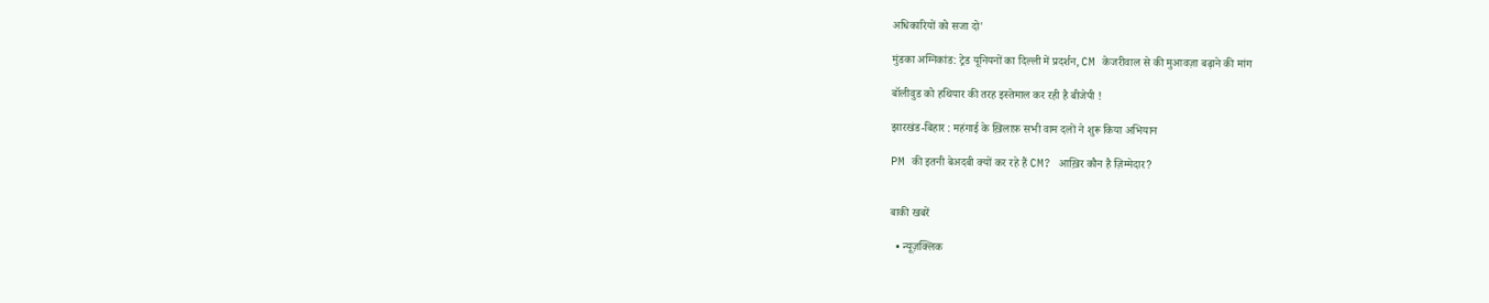अधिकारियों को सजा दो'

मुंडका अग्निकांड: ट्रेड यूनियनों का दिल्ली में प्रदर्शन, CM केजरीवाल से की मुआवज़ा बढ़ाने की मांग

बॉलीवुड को हथियार की तरह इस्तेमाल कर रही है बीजेपी !

झारखंड-बिहार : महंगाई के ख़िलाफ़ सभी वाम दलों ने शुरू किया अभियान

PM की इतनी बेअदबी क्यों कर रहे हैं CM? आख़िर कौन है ज़िम्मेदार?


बाकी खबरें

  • न्यूज़क्लिक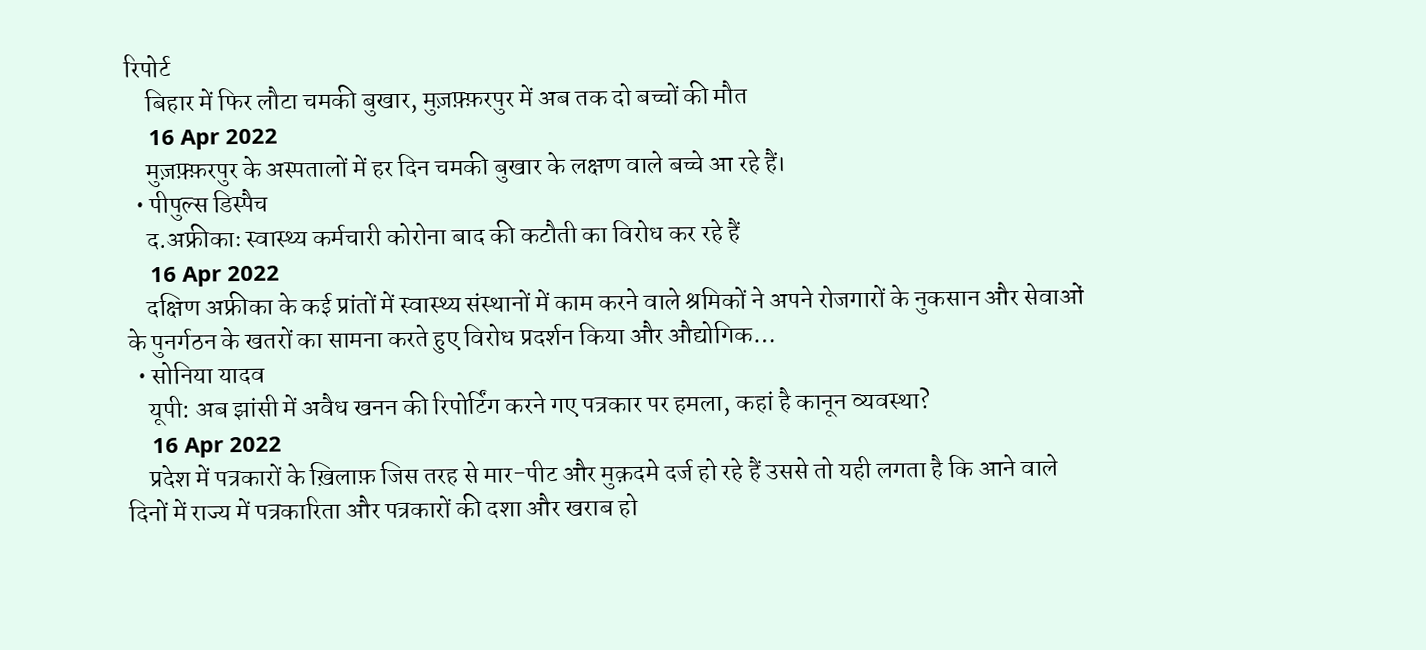रिपोर्ट
    बिहार में फिर लौटा चमकी बुखार, मुज़फ़्फ़रपुर में अब तक दो बच्चों की मौत
    16 Apr 2022
    मुज़फ़्फ़रपुर के अस्पतालों में हर दिन चमकी बुखार के लक्षण वाले बच्चे आ रहे हैं।
  • पीपुल्स डिस्पैच
    द.अफ्रीकाः स्वास्थ्य कर्मचारी कोरोना बाद की कटौती का विरोध कर रहे हैं
    16 Apr 2022
    दक्षिण अफ्रीका के कई प्रांतों में स्वास्थ्य संस्थानों में काम करने वाले श्रमिकों ने अपने रोजगारों के नुकसान और सेवाओं के पुनर्गठन के खतरों का सामना करते हुए विरोध प्रदर्शन किया और औद्योगिक…
  • सोनिया यादव
    यूपी: अब झांसी में अवैध खनन की रिपोर्टिंग करने गए पत्रकार पर हमला, कहां है कानून व्यवस्था?
    16 Apr 2022
    प्रदेश में पत्रकारों के ख़िलाफ़ जिस तरह से मार-पीट और मुक़दमे दर्ज हो रहे हैं उससे तो यही लगता है कि आने वाले दिनों में राज्य में पत्रकारिता और पत्रकारों की दशा और खराब हो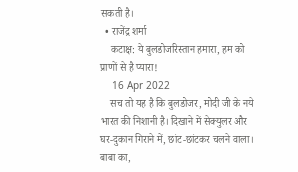सकती है।
  • राजेंद्र शर्मा
    कटाक्ष: ये बुलडोजरिस्तान हमारा, हम को प्राणों से है प्यारा!
    16 Apr 2022
    सच तो यह है कि बुलडोजर, मोदी जी के नये भारत की निशानी है। दिखाने में सेक्युलर और घर-दुकान गिराने में, छांट-छांटकर चलने वाला। बाबा का,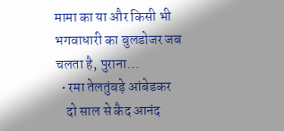मामा का या और किसी भी भगवाधारी का बुलडोजर जब चलता है, पुराना…
  • रमा तेलतुंबड़े आंबेडकर
    दो साल से कैद आनंद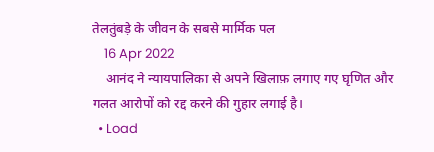तेलतुंबड़े के जीवन के सबसे मार्मिक पल
    16 Apr 2022
    आनंद ने न्यायपालिका से अपने खिलाफ़ लगाए गए घृणित और गलत आरोपों को रद्द करने की गुहार लगाई है।
  • Load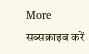More
सब्सक्राइब करें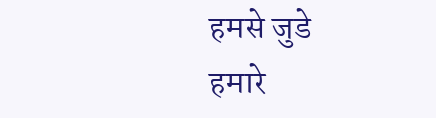हमसे जुडे
हमारे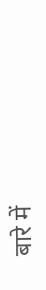बारे में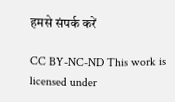हमसे संपर्क करें

CC BY-NC-ND This work is licensed under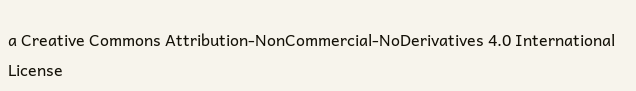a Creative Commons Attribution-NonCommercial-NoDerivatives 4.0 International License